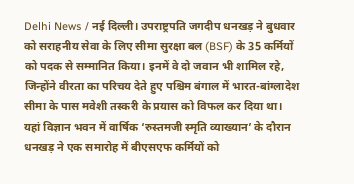Delhi News / नई दिल्ली। उपराष्ट्रपति जगदीप धनखड़ ने बुधवार को सराहनीय सेवा के लिए सीमा सुरक्षा बल (BSF) के 35 कर्मियों को पदक से सम्मानित किया। इनमें वे दो जवान भी शामिल रहे, जिन्होंने वीरता का परिचय देते हुए पश्चिम बंगाल में भारत-बांग्लादेश सीमा के पास मवेशी तस्करी के प्रयास को विफल कर दिया था।
यहां विज्ञान भवन में वार्षिक ‘रुस्तमजी स्मृति व्याख्यान’ के दौरान धनखड़ ने एक समारोह में बीएसएफ कर्मियों को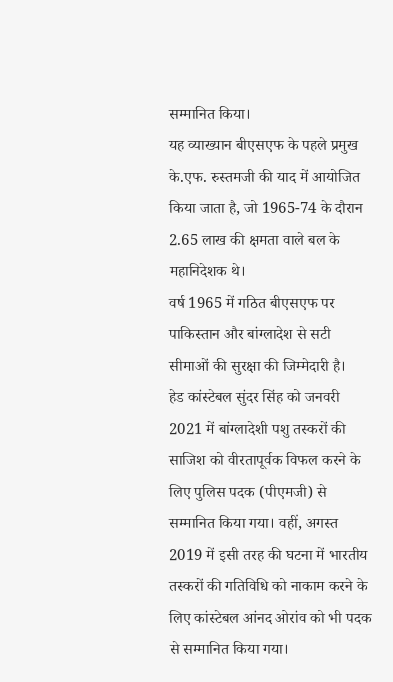सम्मानित किया।
यह व्याख्यान बीएसएफ के पहले प्रमुख के.एफ. रुस्तमजी की याद में आयोजित किया जाता है, जो 1965-74 के दौरान 2.65 लाख की क्षमता वाले बल के महानिदेशक थे।
वर्ष 1965 में गठित बीएसएफ पर पाकिस्तान और बांग्लादेश से सटी सीमाओं की सुरक्षा की जिम्मेदारी है।
हेड कांस्टेबल सुंदर सिंह को जनवरी 2021 में बांग्लादेशी पशु तस्करों की साजिश को वीरतापूर्वक विफल करने के लिए पुलिस पदक (पीएमजी) से सम्मानित किया गया। वहीं, अगस्त 2019 में इसी तरह की घटना में भारतीय तस्करों की गतिविधि को नाकाम करने के लिए कांस्टेबल आंनद ओरांव को भी पदक से सम्मानित किया गया।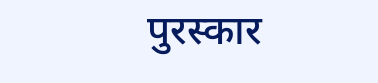पुरस्कार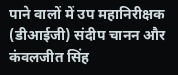पाने वालों में उप महानिरीक्षक (डीआईजी) संदीप चानन और कंवलजीत सिंह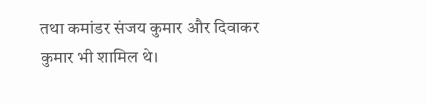तथा कमांडर संजय कुमार और दिवाकर कुमार भी शामिल थे।